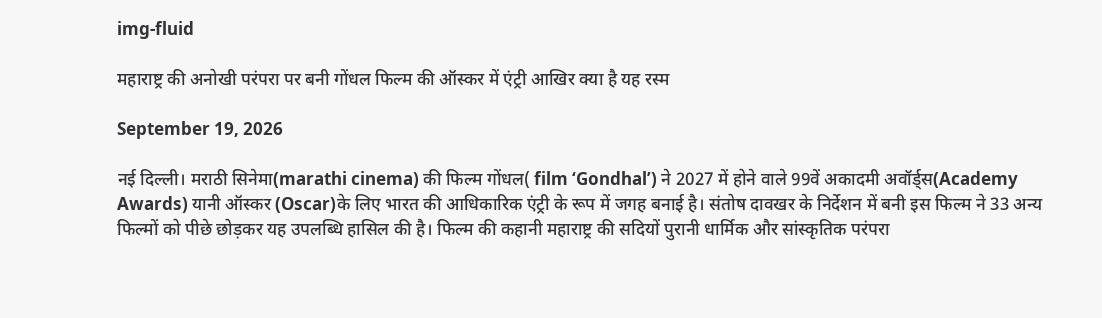img-fluid

महाराष्ट्र की अनोखी परंपरा पर बनी गोंधल फिल्म की ऑस्कर में एंट्री आखिर क्या है यह रस्म

September 19, 2026

नई दिल्ली। मराठी सिनेमा(marathi cinema) की फिल्म गोंधल( film ‘Gondhal’) ने 2027 में होने वाले 99वें अकादमी अवॉर्ड्स(Academy Awards) यानी ऑस्कर (Oscar)के लिए भारत की आधिकारिक एंट्री के रूप में जगह बनाई है। संतोष दावखर के निर्देशन में बनी इस फिल्म ने 33 अन्य फिल्मों को पीछे छोड़कर यह उपलब्धि हासिल की है। फिल्म की कहानी महाराष्ट्र की सदियों पुरानी धार्मिक और सांस्कृतिक परंपरा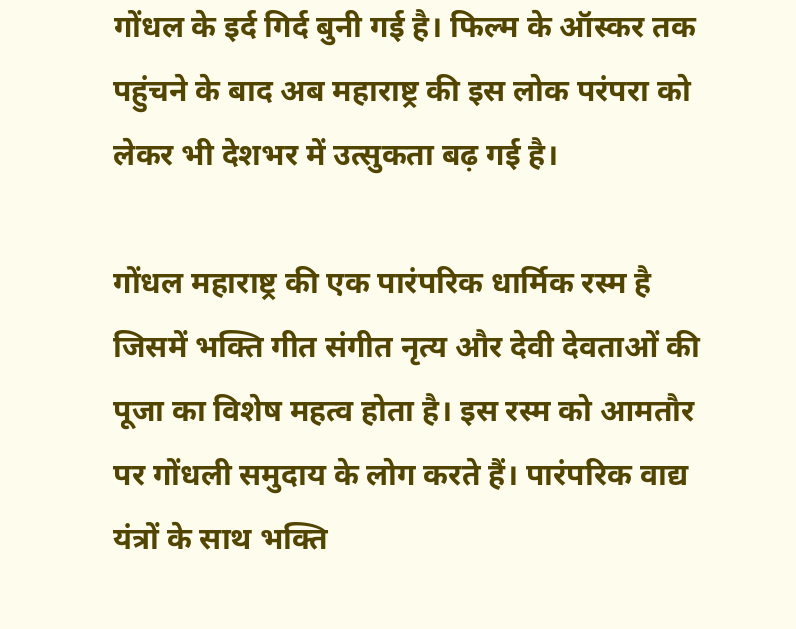गोंधल के इर्द गिर्द बुनी गई है। फिल्म के ऑस्कर तक पहुंचने के बाद अब महाराष्ट्र की इस लोक परंपरा को लेकर भी देशभर में उत्सुकता बढ़ गई है।

गोंधल महाराष्ट्र की एक पारंपरिक धार्मिक रस्म है जिसमें भक्ति गीत संगीत नृत्य और देवी देवताओं की पूजा का विशेष महत्व होता है। इस रस्म को आमतौर पर गोंधली समुदाय के लोग करते हैं। पारंपरिक वाद्य यंत्रों के साथ भक्ति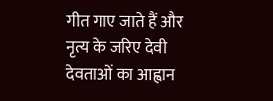गीत गाए जाते हैं और नृत्य के जरिए देवी देवताओं का आह्वान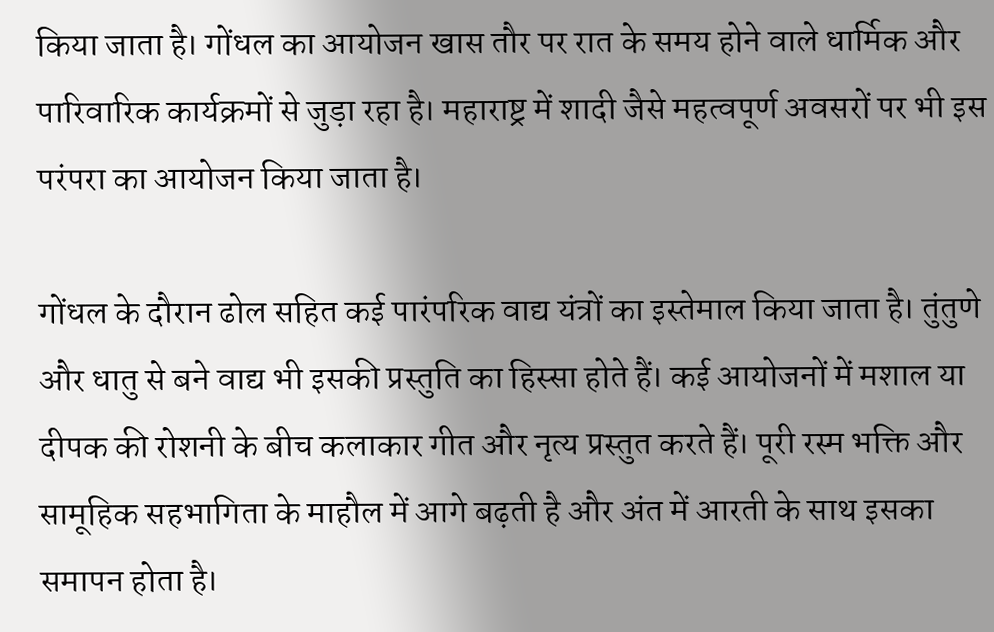किया जाता है। गोंधल का आयोजन खास तौर पर रात के समय होने वाले धार्मिक और पारिवारिक कार्यक्रमों से जुड़ा रहा है। महाराष्ट्र में शादी जैसे महत्वपूर्ण अवसरों पर भी इस परंपरा का आयोजन किया जाता है।

गोंधल के दौरान ढोल सहित कई पारंपरिक वाद्य यंत्रों का इस्तेमाल किया जाता है। तुंतुणे और धातु से बने वाद्य भी इसकी प्रस्तुति का हिस्सा होते हैं। कई आयोजनों में मशाल या दीपक की रोशनी के बीच कलाकार गीत और नृत्य प्रस्तुत करते हैं। पूरी रस्म भक्ति और सामूहिक सहभागिता के माहौल में आगे बढ़ती है और अंत में आरती के साथ इसका समापन होता है।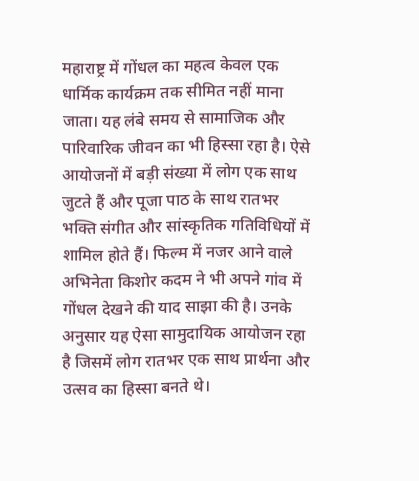महाराष्ट्र में गोंधल का महत्व केवल एक धार्मिक कार्यक्रम तक सीमित नहीं माना जाता। यह लंबे समय से सामाजिक और पारिवारिक जीवन का भी हिस्सा रहा है। ऐसे आयोजनों में बड़ी संख्या में लोग एक साथ जुटते हैं और पूजा पाठ के साथ रातभर भक्ति संगीत और सांस्कृतिक गतिविधियों में शामिल होते हैं। फिल्म में नजर आने वाले अभिनेता किशोर कदम ने भी अपने गांव में गोंधल देखने की याद साझा की है। उनके अनुसार यह ऐसा सामुदायिक आयोजन रहा है जिसमें लोग रातभर एक साथ प्रार्थना और उत्सव का हिस्सा बनते थे।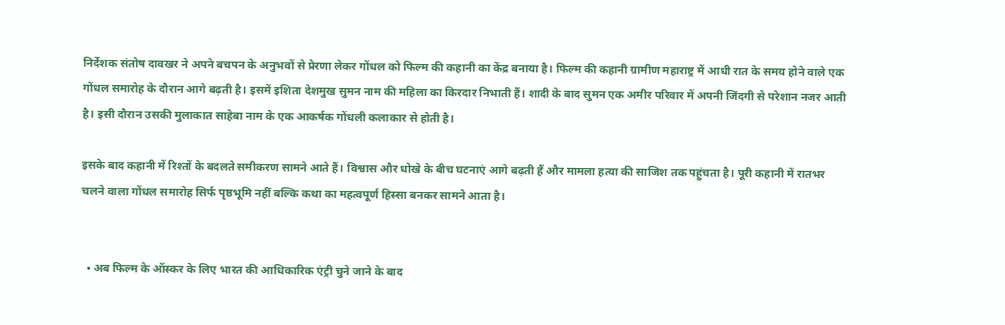निर्देशक संतोष दावखर ने अपने बचपन के अनुभवों से प्रेरणा लेकर गोंधल को फिल्म की कहानी का केंद्र बनाया है। फिल्म की कहानी ग्रामीण महाराष्ट्र में आधी रात के समय होने वाले एक गोंधल समारोह के दौरान आगे बढ़ती है। इसमें इशिता देशमुख सुमन नाम की महिला का किरदार निभाती हैं। शादी के बाद सुमन एक अमीर परिवार में अपनी जिंदगी से परेशान नजर आती है। इसी दौरान उसकी मुलाकात साहेबा नाम के एक आकर्षक गोंधली कलाकार से होती है।

इसके बाद कहानी में रिश्तों के बदलते समीकरण सामने आते हैं। विश्वास और धोखे के बीच घटनाएं आगे बढ़ती हैं और मामला हत्या की साजिश तक पहुंचता है। पूरी कहानी में रातभर चलने वाला गोंधल समारोह सिर्फ पृष्ठभूमि नहीं बल्कि कथा का महत्वपूर्ण हिस्सा बनकर सामने आता है।


  • अब फिल्म के ऑस्कर के लिए भारत की आधिकारिक एंट्री चुने जाने के बाद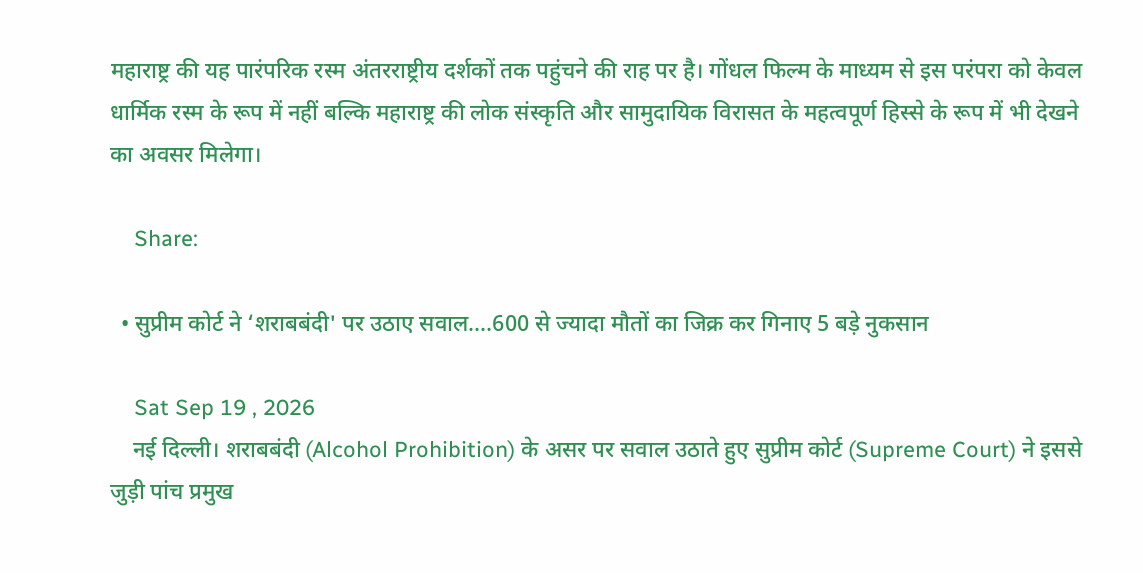महाराष्ट्र की यह पारंपरिक रस्म अंतरराष्ट्रीय दर्शकों तक पहुंचने की राह पर है। गोंधल फिल्म के माध्यम से इस परंपरा को केवल धार्मिक रस्म के रूप में नहीं बल्कि महाराष्ट्र की लोक संस्कृति और सामुदायिक विरासत के महत्वपूर्ण हिस्से के रूप में भी देखने का अवसर मिलेगा।

    Share:

  • सुप्रीम कोर्ट ने ‘शराबबंदी' पर उठाए सवाल....600 से ज्यादा मौतों का जिक्र कर गिनाए 5 बड़े नुकसान

    Sat Sep 19 , 2026
    नई दिल्ली। शराबबंदी (Alcohol Prohibition) के असर पर सवाल उठाते हुए सुप्रीम कोर्ट (Supreme Court) ने इससे जुड़ी पांच प्रमुख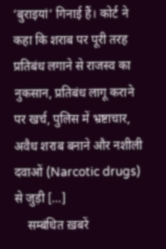‘बुराइयां’ गिनाई हैं। कोर्ट ने कहा कि शराब पर पूरी तरह प्रतिबंध लगाने से राजस्व का नुकसान, प्रतिबंध लागू कराने पर खर्च, पुलिस में भ्रष्टाचार, अवैध शराब बनाने और नशीली दवाओं (Narcotic drugs) से जुड़ी […]
    सम्बंधित ख़बरें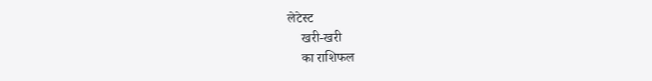लेटेस्ट
    खरी-खरी
    का राशिफल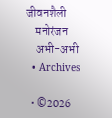जीवनशैली
    मनोरंजन
    अभी-अभी
  • Archives

  • ©2026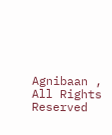Agnibaan , All Rights Reserved